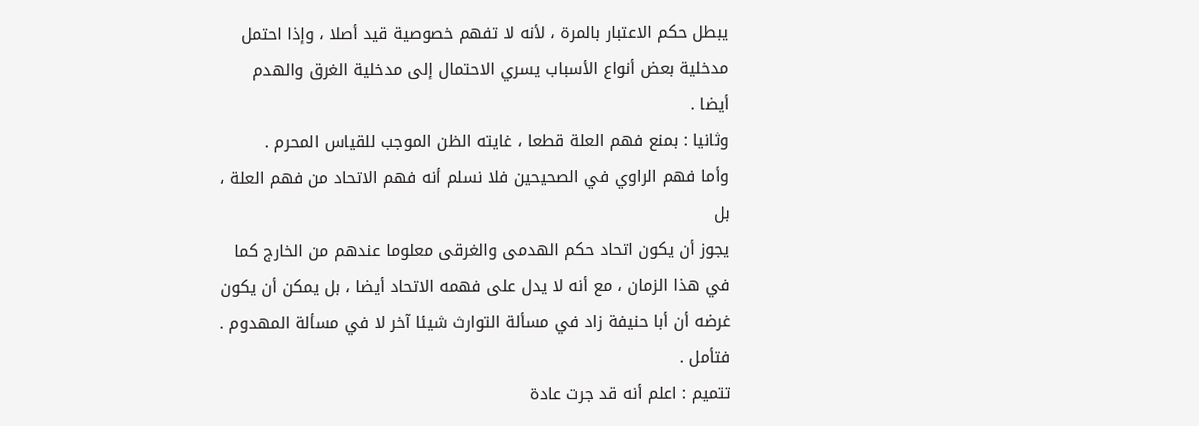يبطل حكم الاعتبار بالمرة ، لأنه لا تفهم خصوصية قيد أصلا ، وإذا احتمل
مدخلية بعض أنواع الأسباب يسري الاحتمال إلى مدخلية الغرق والهدم
أيضا .
وثانيا : بمنع فهم العلة قطعا ، غايته الظن الموجب للقياس المحرم .
وأما فهم الراوي في الصحيحين فلا نسلم أنه فهم الاتحاد من فهم العلة ، بل
يجوز أن يكون اتحاد حكم الهدمى والغرقى معلوما عندهم من الخارج كما
في هذا الزمان ، مع أنه لا يدل على فهمه الاتحاد أيضا ، بل يمكن أن يكون
غرضه أن أبا حنيفة زاد في مسألة التوارث شيئا آخر لا في مسألة المهدوم .
فتأمل .
تتميم : اعلم أنه قد جرت عادة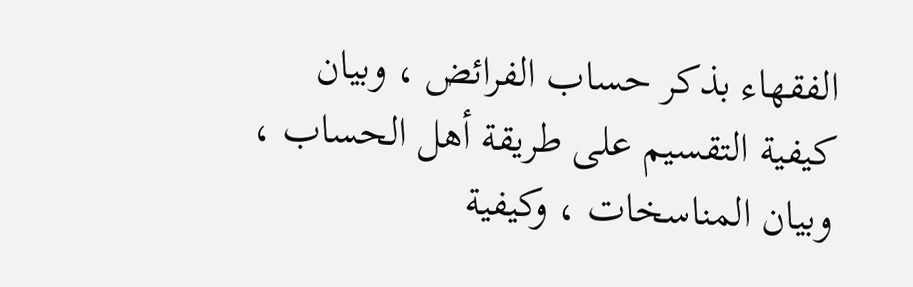الفقهاء بذكر حساب الفرائض ، وبيان
كيفية التقسيم على طريقة أهل الحساب ، وبيان المناسخات ، وكيفية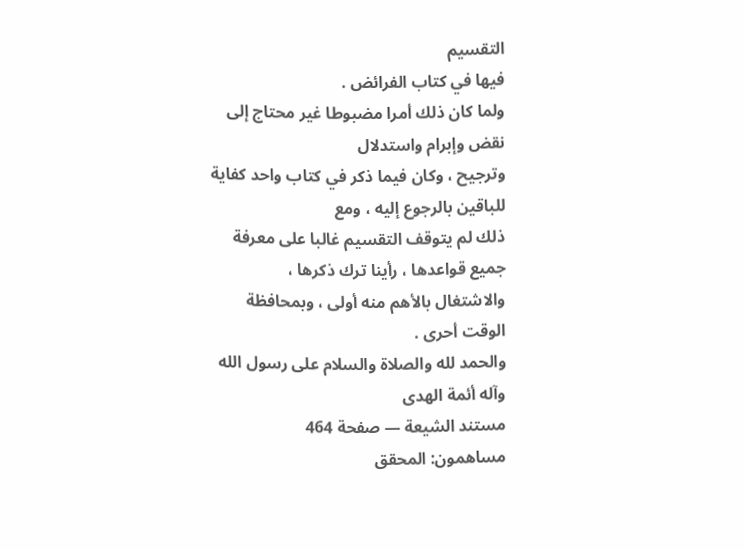التقسيم
فيها في كتاب الفرائض .
ولما كان ذلك أمرا مضبوطا غير محتاج إلى نقض وإبرام واستدلال
وترجيح ، وكان فيما ذكر في كتاب واحد كفاية للباقين بالرجوع إليه ، ومع
ذلك لم يتوقف التقسيم غالبا على معرفة جميع قواعدها ، رأينا ترك ذكرها ،
والاشتغال بالأهم منه أولى ، وبمحافظة الوقت أحرى .
والحمد لله والصلاة والسلام على رسول الله وآله أئمة الهدى
مستند الشيعة — صفحة 464
مساهمون: المحقق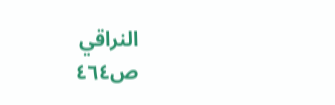النراقي
ص٤٦٤